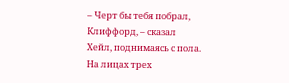– Черт бы тебя побрал, Клиффорд, – сказал Хейл, поднимаясь с пола.
На лицах трех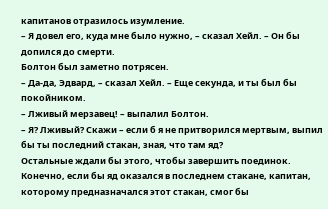капитанов отразилось изумление.
– Я довел его, куда мне было нужно, – сказал Хейл. – Он бы допился до смерти.
Болтон был заметно потрясен.
– Да-да, Эдвард, – сказал Хейл. – Еще секунда, и ты был бы покойником.
– Лживый мерзавец! – выпалил Болтон.
– Я? Лживый? Скажи – если б я не притворился мертвым, выпил бы ты последний стакан, зная, что там яд?
Остальные ждали бы этого, чтобы завершить поединок. Конечно, если бы яд оказался в последнем стакане, капитан, которому предназначался этот стакан, смог бы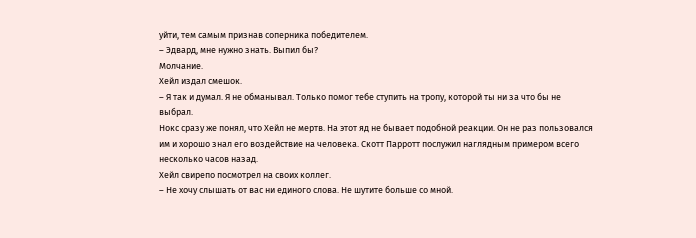уйти, тем самым признав соперника победителем.
– Эдвард, мне нужно знать. Выпил бы?
Молчание.
Хейл издал смешок.
– Я так и думал. Я не обманывал. Только помог тебе ступить на тропу, которой ты ни за что бы не выбрал.
Нокс сразу же понял, что Хейл не мертв. На этот яд не бывает подобной реакции. Он не раз пользовался им и хорошо знал его воздействие на человека. Скотт Парротт послужил наглядным примером всего несколько часов назад.
Хейл свирепо посмотрел на своих коллег.
– Не хочу слышать от вас ни единого слова. Не шутите больше со мной.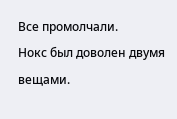Все промолчали.
Нокс был доволен двумя вещами.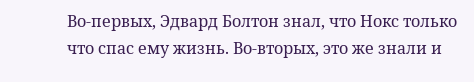Во-первых, Эдвард Болтон знал, что Нокс только что спас ему жизнь. Во-вторых, это же знали и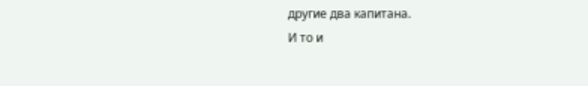другие два капитана.
И то и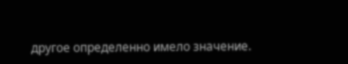другое определенно имело значение.